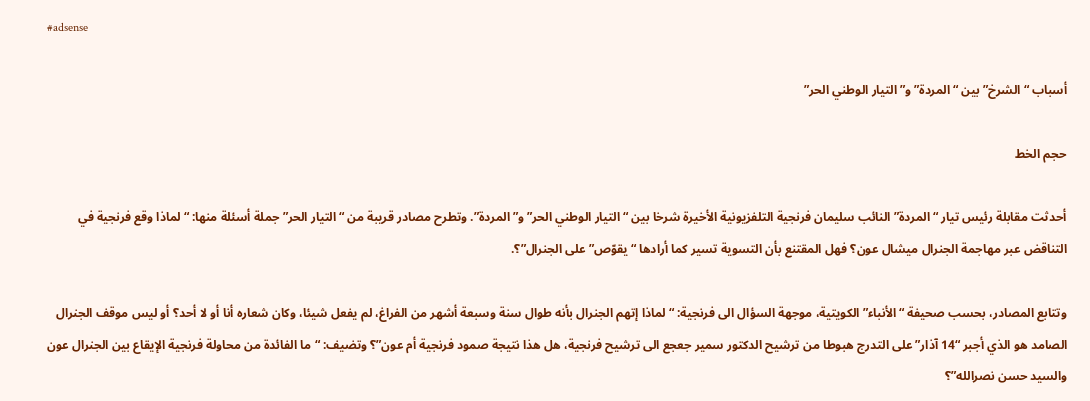#adsense

أسباب “الشرخ” بين “المردة” و”التيار الوطني الحر”

حجم الخط

أحدثت مقابلة رئيس تيار “المردة” النائب سليمان فرنجية التلفزيونية الأخيرة شرخا بين “التيار الوطني الحر” و”المردة”. وتطرح مصادر قريبة من “التيار الحر” جملة أسئلة منها: “لماذا وقع فرنجية في التناقض عبر مهاجمة الجنرال ميشال عون؟ فهل المقتنع بأن التسوية تسير كما أرادها “يقوّص” على الجنرال”؟.

وتتابع المصادر، بحسب صحيفة “الأنباء” الكويتية، موجهة السؤال الى فرنجية: “لماذا إتهم الجنرال بأنه طوال سنة وسبعة أشهر من الفراغ، لم يفعل شيئا، وكان شعاره أنا أو لا أحد؟ أو ليس موقف الجنرال الصامد هو الذي أجبر “14 آذار” على التدرج هبوطا من ترشيح الدكتور سمير جعجع الى ترشيح فرنجية، هل هذا نتيجة صمود فرنجية أم عون”؟ وتضيف: “ما الفائدة من محاولة فرنجية الإيقاع بين الجنرال عون والسيد حسن نصرالله”؟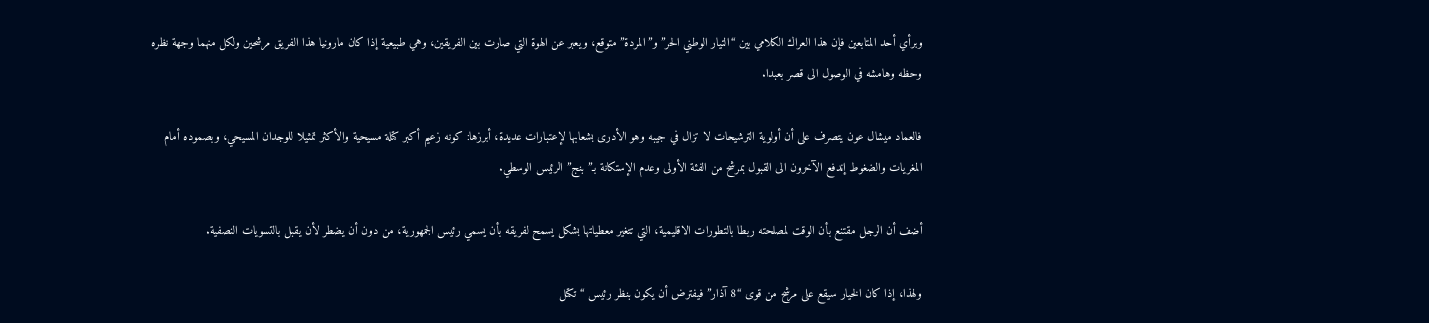وبرأي أحد المتابعين فإن هذا العراك الكلامي بين “التيار الوطني الحر” و”المردة” متوقع، ويعبر عن الهوة التي صارت بين الفريقين، وهي طبيعية إذا كان مارونيا هذا الفريق مرشحين ولكل منهما وجهة نظره وحظه وهامشه في الوصول الى قصر بعبدا.

فالعماد ميشال عون يتصرف على أن أولوية الترشيحات لا تزال في جيبه وهو الأدرى بشعابها لإعتبارات عديدة، أبرزها: كونه زعيم أكبر كتلة مسيحية والأكثر تمثيلا للوجدان المسيحي، وبصموده أمام المغريات والضغوط إندفع الآخرون الى القبول بمرشح من الفئة الأولى وعدم الإستكانة بـ”بنج” الرئيس الوسطي.

أضف أن الرجل مقتنع بأن الوقت لمصلحته ربطا بالتطورات الاقليمية، التي تتغير معطياتها بشكل يسمح لفريقه بأن يسمي رئيس الجمهورية، من دون أن يضطر لأن يقبل بالتسويات النصفية.

ولهذا، إذا كان الخيار سيقع على مرشح من قوى “8 آذار” فيفترض أن يكون بنظر رئيس “تكتل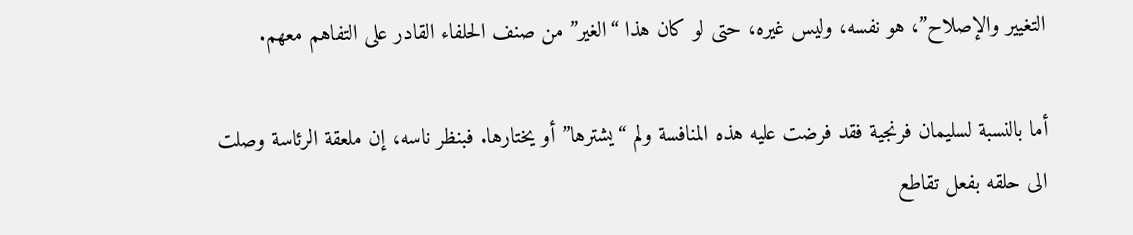التغيير والإصلاح”، هو نفسه، وليس غيره، حتى لو كان هذا “الغير” من صنف الحلفاء القادر على التفاهم معهم.

أما بالنسبة لسليمان فرنجية فقد فرضت عليه هذه المنافسة ولم “يشترها” أو يختارها. فبنظر ناسه، إن ملعقة الرئاسة وصلت الى حلقه بفعل تقاطع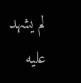لم يشهد عليه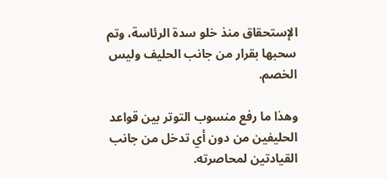الإستحقاق منذ خلو سدة الرئاسة، وتم سحبها بقرار من جانب الحليف وليس الخصم.

وهذا ما رفع منسوب التوتر بين قواعد الحليفين من دون أي تدخل من جانب القيادتين لمحاصرته.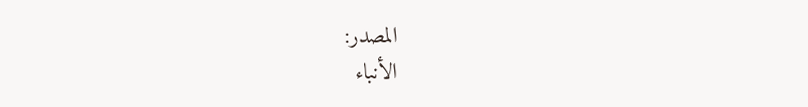المصدر:
الأنباء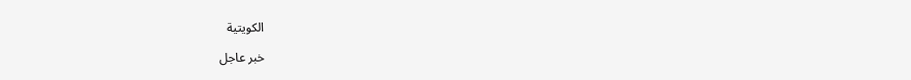الكويتية

خبر عاجل